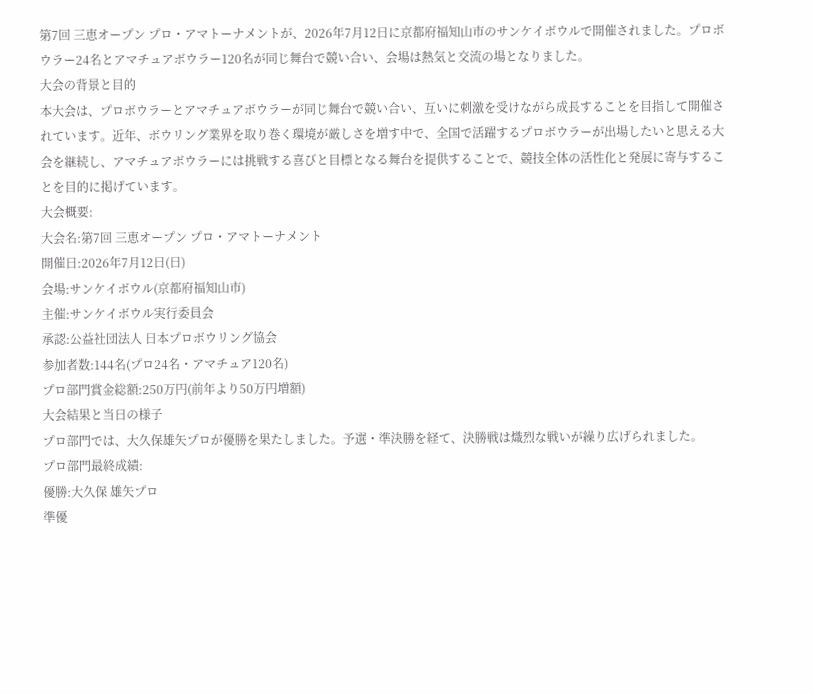第7回 三恵オープン プロ・アマトーナメントが、2026年7月12日に京都府福知山市のサンケイボウルで開催されました。プロボウラー24名とアマチュアボウラー120名が同じ舞台で競い合い、会場は熱気と交流の場となりました。
大会の背景と目的
本大会は、プロボウラーとアマチュアボウラーが同じ舞台で競い合い、互いに刺激を受けながら成長することを目指して開催されています。近年、ボウリング業界を取り巻く環境が厳しさを増す中で、全国で活躍するプロボウラーが出場したいと思える大会を継続し、アマチュアボウラーには挑戦する喜びと目標となる舞台を提供することで、競技全体の活性化と発展に寄与することを目的に掲げています。
大会概要:
大会名:第7回 三恵オープン プロ・アマトーナメント
開催日:2026年7月12日(日)
会場:サンケイボウル(京都府福知山市)
主催:サンケイボウル実行委員会
承認:公益社団法人 日本プロボウリング協会
参加者数:144名(プロ24名・アマチュア120名)
プロ部門賞金総額:250万円(前年より50万円増額)
大会結果と当日の様子
プロ部門では、大久保雄矢プロが優勝を果たしました。予選・準決勝を経て、決勝戦は熾烈な戦いが繰り広げられました。
プロ部門最終成績:
優勝:大久保 雄矢プロ
準優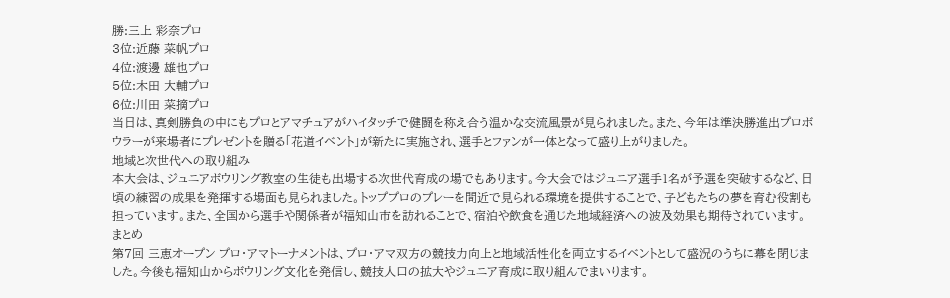勝:三上 彩奈プロ
3位:近藤 菜帆プロ
4位:渡邊 雄也プロ
5位:木田 大輔プロ
6位:川田 菜摘プロ
当日は、真剣勝負の中にもプロとアマチュアがハイタッチで健闘を称え合う温かな交流風景が見られました。また、今年は準決勝進出プロボウラーが来場者にプレゼントを贈る「花道イベント」が新たに実施され、選手とファンが一体となって盛り上がりました。
地域と次世代への取り組み
本大会は、ジュニアボウリング教室の生徒も出場する次世代育成の場でもあります。今大会ではジュニア選手1名が予選を突破するなど、日頃の練習の成果を発揮する場面も見られました。トッププロのプレーを間近で見られる環境を提供することで、子どもたちの夢を育む役割も担っています。また、全国から選手や関係者が福知山市を訪れることで、宿泊や飲食を通じた地域経済への波及効果も期待されています。
まとめ
第7回 三恵オープン プロ・アマトーナメントは、プロ・アマ双方の競技力向上と地域活性化を両立するイベントとして盛況のうちに幕を閉じました。今後も福知山からボウリング文化を発信し、競技人口の拡大やジュニア育成に取り組んでまいります。